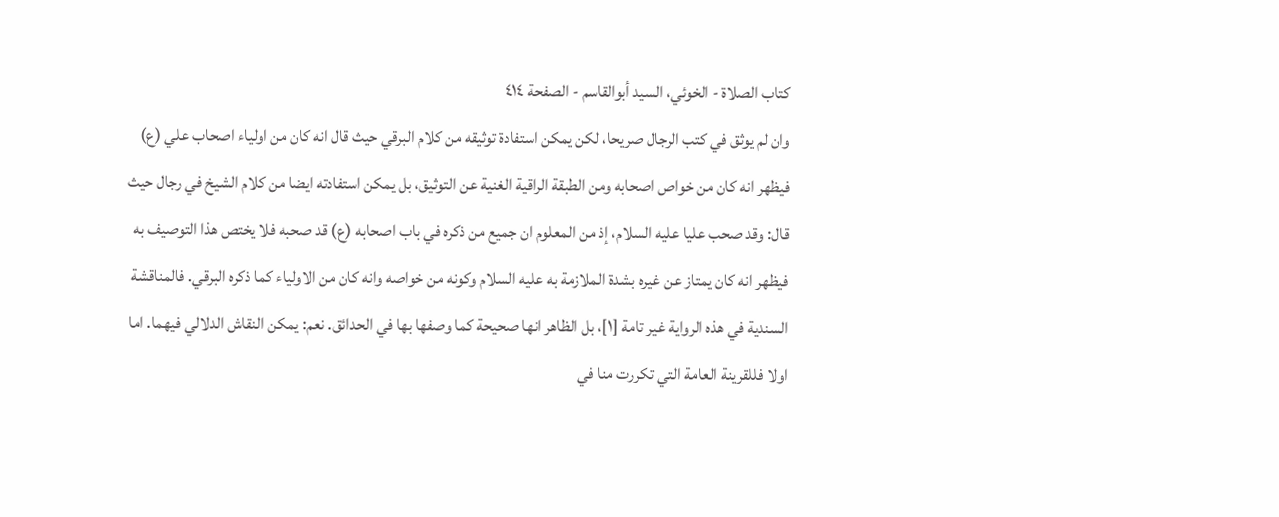كتاب الصلاة - الخوئي، السيد أبوالقاسم - الصفحة ٤١٤
وان لم يوثق في كتب الرجال صريحا، لكن يمكن استفادة توثيقه من كلام البرقي حيث قال انه كان من اولياء اصحاب علي (ع) فيظهر انه كان من خواص اصحابه ومن الطبقة الراقية الغنية عن التوثيق، بل يمكن استفادته ايضا من كلام الشيخ في رجال حيث قال: وقد صحب عليا عليه السلام، إذ من المعلوم ان جميع من ذكره في باب اصحابه (ع) قد صحبه فلا يختص هذا التوصيف به فيظهر انه كان يمتاز عن غيره بشدة الملازمة به عليه السلام وكونه من خواصه وانه كان من الاولياء كما ذكره البرقي. فالمناقشة السندية في هذه الرواية غير تامة [١]، بل الظاهر انها صحيحة كما وصفها بها في الحدائق. نعم: يمكن النقاش الدلالي فيهما. اما اولا فللقرينة العامة التي تكررت منا في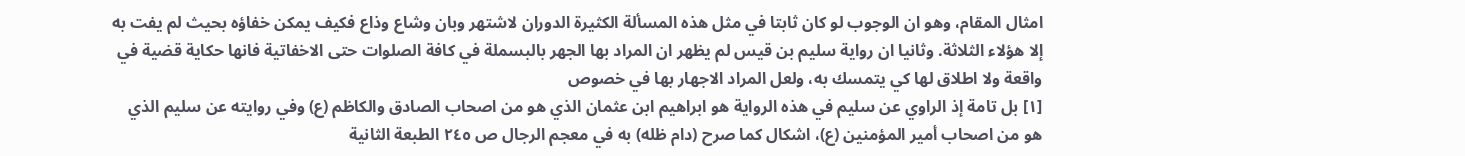امثال المقام، وهو ان الوجوب لو كان ثابتا في مثل هذه المسألة الكثيرة الدوران لاشتهر وبان وشاع وذاع فكيف يمكن خفاؤه بحيث لم يفت به إلا هؤلاء الثلاثة. وثانيا ان رواية سليم بن قيس لم يظهر ان المراد بها الجهر بالبسملة في كافة الصلوات حتى الاخفاتية فانها حكاية قضية في واقعة ولا اطلاق لها كي يتمسك به، ولعل المراد الاجهار بها في خصوص
[١] بل تامة إذ الراوي عن سليم في هذه الرواية هو ابراهيم ابن عثمان الذي هو من اصحاب الصادق والكاظم (ع) وفي روايته عن سليم الذي هو من اصحاب أمير المؤمنين (ع)، اشكال كما صرح (دام ظله) به في معجم الرجال ص ٢٤٥ الطبعة الثانية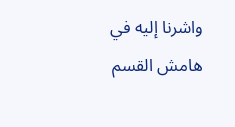واشرنا إليه في هامش القسم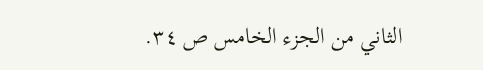الثاني من الجزء الخامس ص ٣٤.